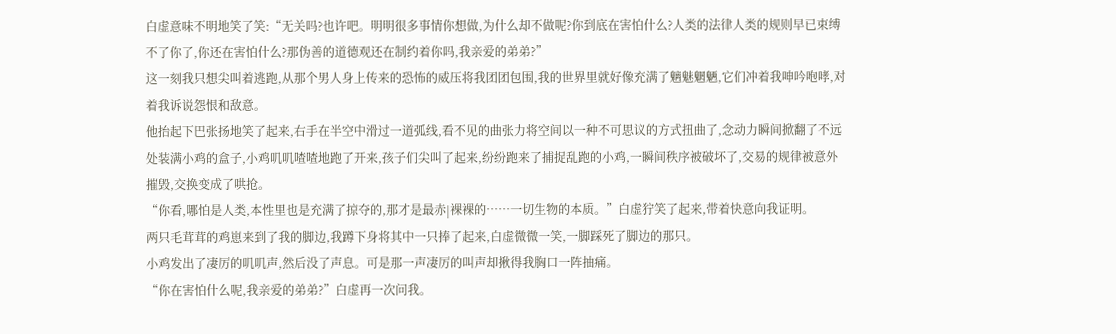白虚意味不明地笑了笑:“无关吗?也许吧。明明很多事情你想做,为什么却不做呢?你到底在害怕什么?人类的法律人类的规则早已束缚不了你了,你还在害怕什么?那伪善的道德观还在制约着你吗,我亲爱的弟弟?”
这一刻我只想尖叫着逃跑,从那个男人身上传来的恐怖的威压将我团团包围,我的世界里就好像充满了魑魅魍魉,它们冲着我呻吟咆哮,对着我诉说怨恨和敌意。
他抬起下巴张扬地笑了起来,右手在半空中滑过一道弧线,看不见的曲张力将空间以一种不可思议的方式扭曲了,念动力瞬间掀翻了不远处装满小鸡的盒子,小鸡叽叽喳喳地跑了开来,孩子们尖叫了起来,纷纷跑来了捕捉乱跑的小鸡,一瞬间秩序被破坏了,交易的规律被意外摧毁,交换变成了哄抢。
“你看,哪怕是人类,本性里也是充满了掠夺的,那才是最赤|裸裸的……一切生物的本质。”白虚狞笑了起来,带着快意向我证明。
两只毛茸茸的鸡崽来到了我的脚边,我蹲下身将其中一只捧了起来,白虚微微一笑,一脚踩死了脚边的那只。
小鸡发出了凄厉的叽叽声,然后没了声息。可是那一声凄厉的叫声却揪得我胸口一阵抽痛。
“你在害怕什么呢,我亲爱的弟弟?”白虚再一次问我。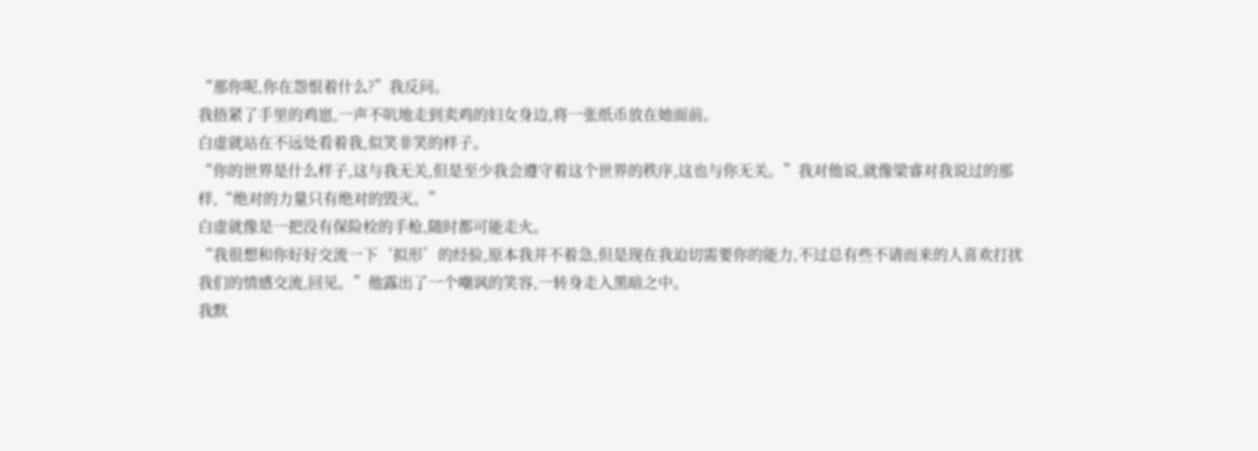“那你呢,你在怨恨着什么?”我反问。
我捂紧了手里的鸡崽,一声不吭地走到卖鸡的妇女身边,将一张纸币放在她面前。
白虚就站在不远处看着我,似笑非笑的样子。
“你的世界是什么样子,这与我无关,但是至少我会遵守着这个世界的秩序,这也与你无关。”我对他说,就像梁睿对我说过的那样,“绝对的力量只有绝对的毁灭。”
白虚就像是一把没有保险栓的手枪,随时都可能走火。
“我很想和你好好交流一下‘拟形’的经验,原本我并不着急,但是现在我迫切需要你的能力,不过总有些不请而来的人喜欢打扰我们的情感交流,回见。”他露出了一个嘲讽的笑容,一转身走入黑暗之中。
我默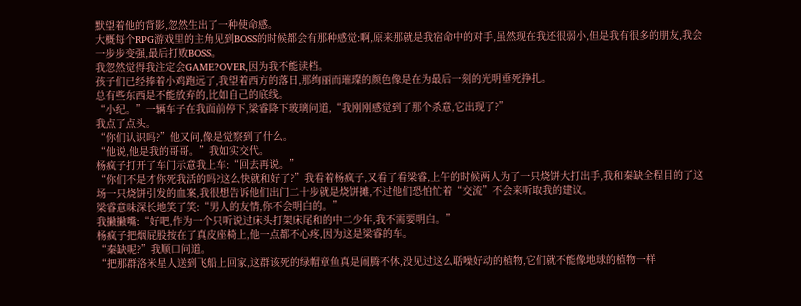默望着他的背影,忽然生出了一种使命感。
大概每个RPG游戏里的主角见到BOSS的时候都会有那种感觉:啊,原来那就是我宿命中的对手,虽然现在我还很弱小,但是我有很多的朋友,我会一步步变强,最后打败BOSS。
我忽然觉得我注定会GAME?OVER,因为我不能读档。
孩子们已经捧着小鸡跑远了,我望着西方的落日,那绚丽而璀璨的颜色像是在为最后一刻的光明垂死挣扎。
总有些东西是不能放弃的,比如自己的底线。
“小纪。”一辆车子在我面前停下,梁睿降下玻璃问道,“我刚刚感觉到了那个杀意,它出现了?”
我点了点头。
“你们认识吗?”他又问,像是觉察到了什么。
“他说,他是我的哥哥。”我如实交代。
杨疯子打开了车门示意我上车:“回去再说。”
“你们不是才你死我活的吗?这么快就和好了?”我看着杨疯子,又看了看梁睿,上午的时候两人为了一只烧饼大打出手,我和秦缺全程目的了这场一只烧饼引发的血案,我很想告诉他们出门二十步就是烧饼摊,不过他们恐怕忙着“交流”不会来听取我的建议。
梁睿意味深长地笑了笑:“男人的友情,你不会明白的。”
我撇撇嘴:“好吧,作为一个只听说过床头打架床尾和的中二少年,我不需要明白。”
杨疯子把烟屁股按在了真皮座椅上,他一点都不心疼,因为这是梁睿的车。
“秦缺呢?”我顺口问道。
“把那群洛米星人送到飞船上回家,这群该死的绿帽章鱼真是闹腾不休,没见过这么聒噪好动的植物,它们就不能像地球的植物一样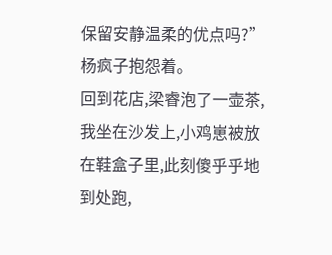保留安静温柔的优点吗?”杨疯子抱怨着。
回到花店,梁睿泡了一壶茶,我坐在沙发上,小鸡崽被放在鞋盒子里,此刻傻乎乎地到处跑,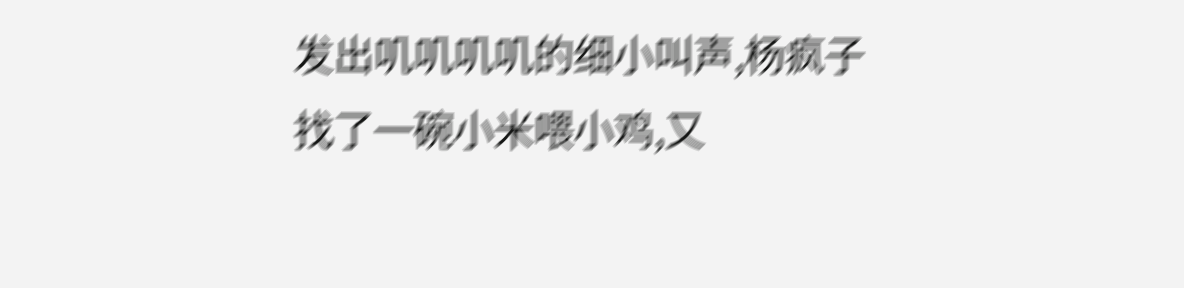发出叽叽叽叽的细小叫声,杨疯子找了一碗小米喂小鸡,又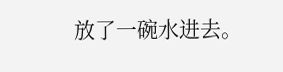放了一碗水进去。